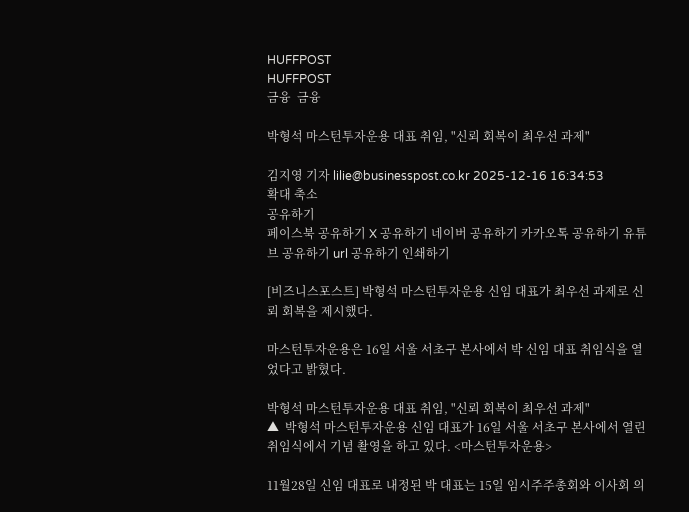HUFFPOST
HUFFPOST
금융  금융

박형석 마스턴투자운용 대표 취임, "신뢰 회복이 최우선 과제"

김지영 기자 lilie@businesspost.co.kr 2025-12-16 16:34:53
확대 축소
공유하기
페이스북 공유하기 X 공유하기 네이버 공유하기 카카오톡 공유하기 유튜브 공유하기 url 공유하기 인쇄하기

[비즈니스포스트] 박형석 마스턴투자운용 신임 대표가 최우선 과제로 신뢰 회복을 제시했다.

마스턴투자운용은 16일 서울 서초구 본사에서 박 신임 대표 취임식을 열었다고 밝혔다.

박형석 마스턴투자운용 대표 취임, "신뢰 회복이 최우선 과제"
▲  박형석 마스턴투자운용 신임 대표가 16일 서울 서초구 본사에서 열린 취임식에서 기념 촬영을 하고 있다. <마스턴투자운용>

11월28일 신임 대표로 내정된 박 대표는 15일 임시주주총회와 이사회 의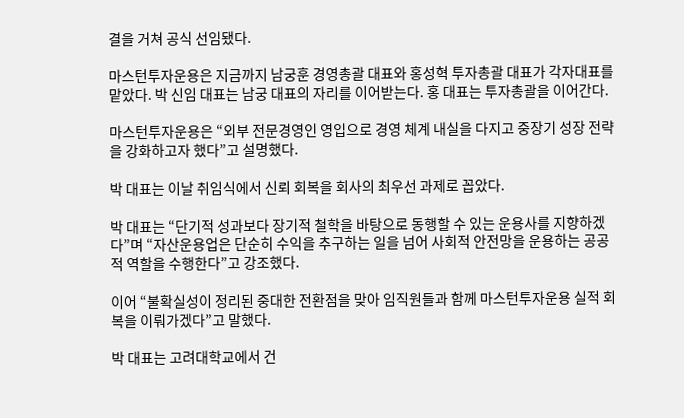결을 거쳐 공식 선임됐다.

마스턴투자운용은 지금까지 남궁훈 경영총괄 대표와 홍성혁 투자총괄 대표가 각자대표를 맡았다. 박 신임 대표는 남궁 대표의 자리를 이어받는다. 홍 대표는 투자총괄을 이어간다.

마스턴투자운용은 “외부 전문경영인 영입으로 경영 체계 내실을 다지고 중장기 성장 전략을 강화하고자 했다”고 설명했다.

박 대표는 이날 취임식에서 신뢰 회복을 회사의 최우선 과제로 꼽았다.

박 대표는 “단기적 성과보다 장기적 철학을 바탕으로 동행할 수 있는 운용사를 지향하겠다”며 “자산운용업은 단순히 수익을 추구하는 일을 넘어 사회적 안전망을 운용하는 공공적 역할을 수행한다”고 강조했다.

이어 “불확실성이 정리된 중대한 전환점을 맞아 임직원들과 함께 마스턴투자운용 실적 회복을 이뤄가겠다”고 말했다.

박 대표는 고려대학교에서 건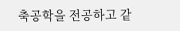축공학을 전공하고 같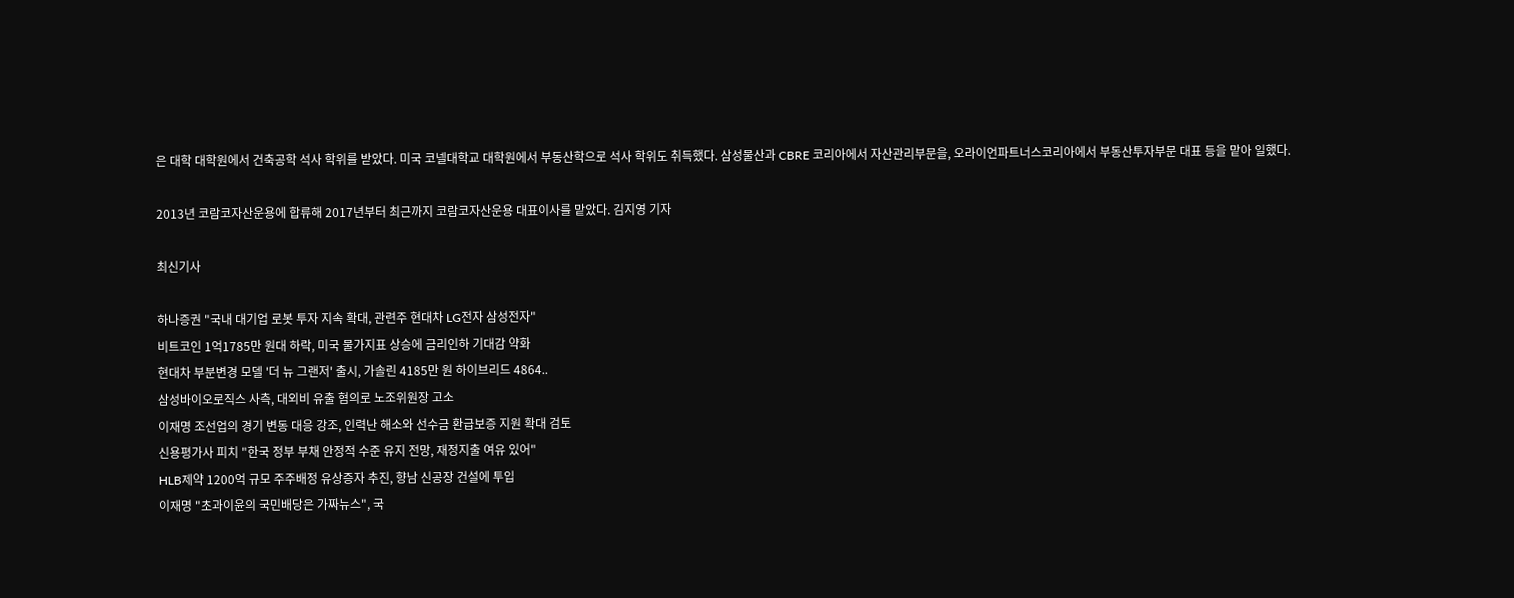은 대학 대학원에서 건축공학 석사 학위를 받았다. 미국 코넬대학교 대학원에서 부동산학으로 석사 학위도 취득했다. 삼성물산과 CBRE 코리아에서 자산관리부문을, 오라이언파트너스코리아에서 부동산투자부문 대표 등을 맡아 일했다.

2013년 코람코자산운용에 합류해 2017년부터 최근까지 코람코자산운용 대표이사를 맡았다. 김지영 기자

최신기사

하나증권 "국내 대기업 로봇 투자 지속 확대, 관련주 현대차 LG전자 삼성전자"
비트코인 1억1785만 원대 하락, 미국 물가지표 상승에 금리인하 기대감 약화
현대차 부분변경 모델 '더 뉴 그랜저' 출시, 가솔린 4185만 원 하이브리드 4864..
삼성바이오로직스 사측, 대외비 유출 혐의로 노조위원장 고소
이재명 조선업의 경기 변동 대응 강조, 인력난 해소와 선수금 환급보증 지원 확대 검토
신용평가사 피치 "한국 정부 부채 안정적 수준 유지 전망, 재정지출 여유 있어"
HLB제약 1200억 규모 주주배정 유상증자 추진, 향남 신공장 건설에 투입
이재명 "초과이윤의 국민배당은 가짜뉴스", 국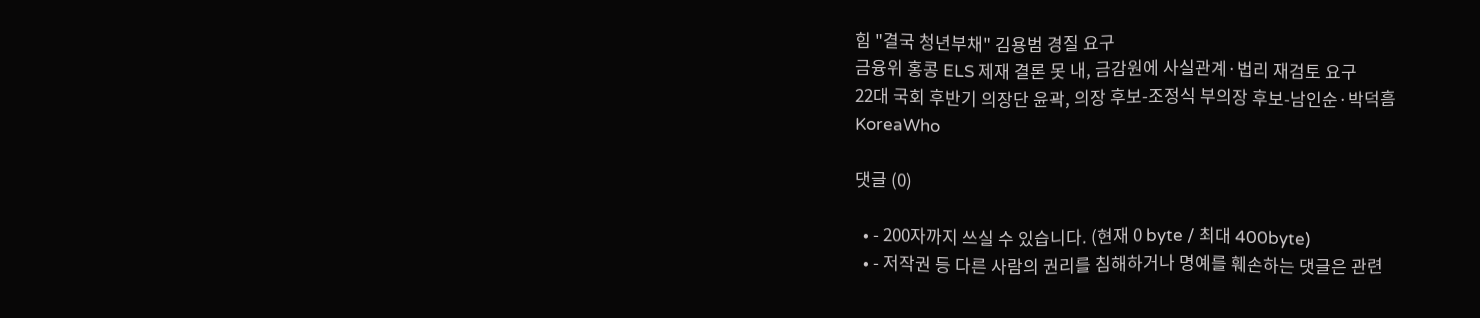힘 "결국 청년부채" 김용범 경질 요구
금융위 홍콩 ELS 제재 결론 못 내, 금감원에 사실관계·법리 재검토 요구
22대 국회 후반기 의장단 윤곽, 의장 후보-조정식 부의장 후보-남인순·박덕흠
KoreaWho

댓글 (0)

  • - 200자까지 쓰실 수 있습니다. (현재 0 byte / 최대 400byte)
  • - 저작권 등 다른 사람의 권리를 침해하거나 명예를 훼손하는 댓글은 관련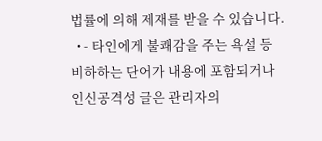법률에 의해 제재를 받을 수 있습니다.
  • - 타인에게 불쾌감을 주는 욕설 등 비하하는 단어가 내용에 포함되거나 인신공격성 글은 관리자의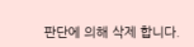판단에 의해 삭제 합니다.